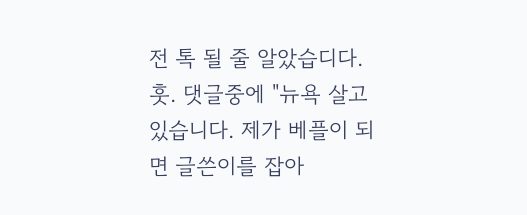전 톡 될 줄 알았습디다. 훗. 댓글중에 "뉴욕 살고 있습니다. 제가 베플이 되면 글쓴이를 잡아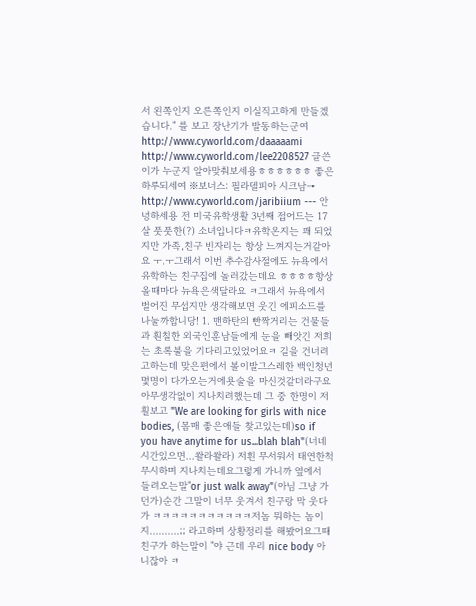서 왼쪽인지 오른쪽인지 이실직고하게 만들겠습니다." 를 보고 장난기가 발동하는군여 http://www.cyworld.com/daaaaami http://www.cyworld.com/lee2208527 글쓴이가 누군지 알아맞춰보세용ㅎㅎㅎㅎㅎㅎ 좋은하루되세여 ※보너스: 필라델피아 시크남→ http://www.cyworld.com/jaribiium --- 안녕하세용 전 미국유학생활 3년째 접어드는 17살 풋풋한(?) 소녀입니다ㅋ유학온지는 꽤 되었지만 가족,친구 빈자리는 항상 느껴지는거같아요 ㅜ.ㅜ그래서 이번 추수감사절에도 뉴욕에서 유학하는 친구집에 놀러갔는데요 ㅎㅎㅎㅎ항상 올때마다 뉴욕은색달라요 ㅋ그래서 뉴욕에서 벌어진 무섭지만 생각해보면 웃긴 에피소드를 나눌까합니당! 1. 맨하탄의 빤짝거리는 건물들과 훤칠한 외국인훈남들에게 눈을 빼앗긴 저희는 초록불을 기다리고있었어요ㅋ 길을 건너려고하는데 맞은편에서 볼이발그스레한 백인청년몇명이 다가오는거에욧술을 마신것같더라구요아무생각없이 지나치려했는데 그 중 한명이 저흴보고 "We are looking for girls with nice bodies, (몸매 좋은애들 찾고있는데)so if you have anytime for us...blah blah"(너네 시간있으면...쏼라쏼라) 저흰 무서워서 태연한척 무시하며 지나치는데요그렇게 가니까 옆에서 들려오는말"or just walk away"(아님 그냥 가던가)순간 그말이 너무 웃겨서 친구랑 막 웃다가 ㅋㅋㅋㅋㅋㅋㅋㅋㅋㅋㅋ저놈 뭐하는 놈이지..........;; 라고하며 상황정리를 해봤어요그때 친구가 하는말이 "야 근데 우리 nice body 아니잖아 ㅋ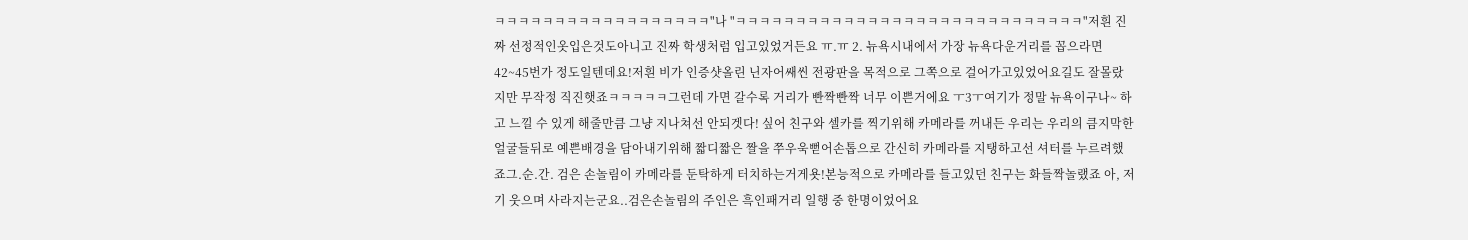ㅋㅋㅋㅋㅋㅋㅋㅋㅋㅋㅋㅋㅋㅋㅋㅋㅋㅋ"나 "ㅋㅋㅋㅋㅋㅋㅋㅋㅋㅋㅋㅋㅋㅋㅋㅋㅋㅋㅋㅋㅋㅋㅋㅋㅋㅋㅋㅋㅋ"저흰 진짜 선정적인옷입은것도아니고 진짜 학생처럼 입고있었거든요 ㅠ.ㅠ 2. 뉴욕시내에서 가장 뉴욕다운거리를 꼽으라면 42~45번가 정도일텐데요!저흰 비가 인증샷올린 닌자어쌔씬 전광판을 목적으로 그쪽으로 걸어가고있었어요길도 잘몰랐지만 무작정 직진햇죠ㅋㅋㅋㅋㅋ그런데 가면 갈수록 거리가 빤짝빤짝 너무 이쁜거에요 ㅜ3ㅜ여기가 정말 뉴욕이구나~ 하고 느낄 수 있게 해줄만큼 그냥 지나쳐선 안되겟다! 싶어 친구와 셀카를 찍기위해 카메라를 꺼내든 우리는 우리의 큼지막한 얼굴들뒤로 예쁜배경을 담아내기위해 짧디짧은 짤을 쭈우욱뻗어손톱으로 간신히 카메라를 지탱하고선 셔터를 누르려했죠그.순.간. 검은 손놀림이 카메라를 둔탁하게 터치하는거게욧!본능적으로 카메라를 들고있던 친구는 화들짝놀랬죠 아, 저기 웃으며 사라지는군요..검은손놀림의 주인은 흑인패거리 일행 중 한명이었어요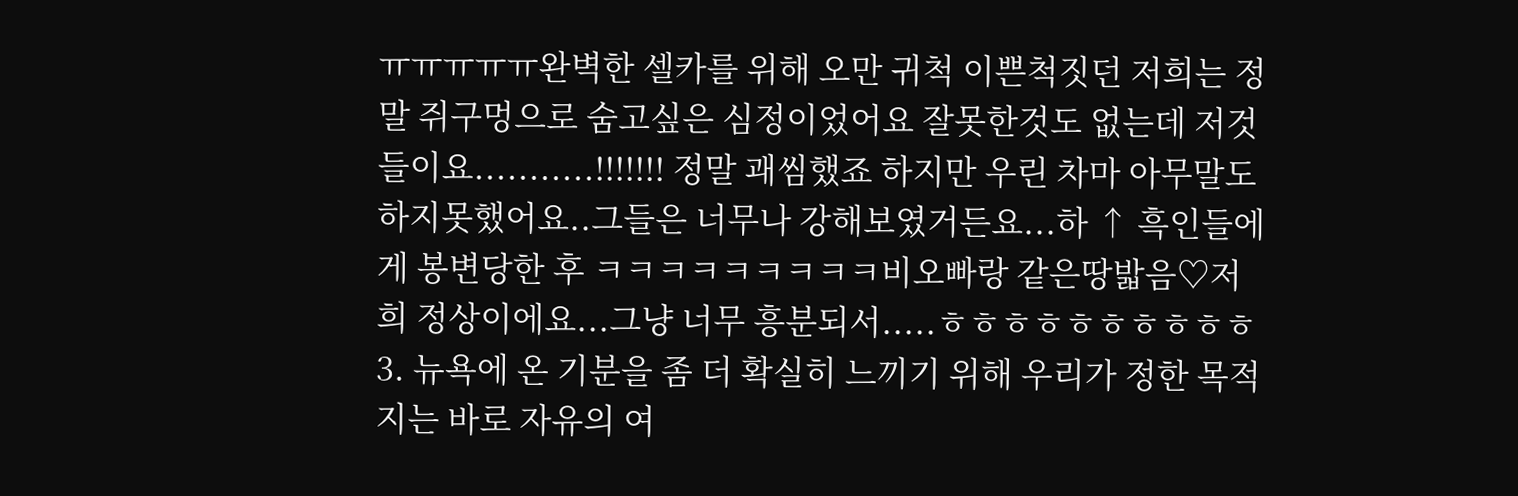ㅠㅠㅠㅠㅠ완벽한 셀카를 위해 오만 귀척 이쁜척짓던 저희는 정말 쥐구멍으로 숨고싶은 심정이었어요 잘못한것도 없는데 저것들이요...........!!!!!!! 정말 괘씸했죠 하지만 우린 차마 아무말도하지못했어요..그들은 너무나 강해보였거든요...하 ↑ 흑인들에게 봉변당한 후 ㅋㅋㅋㅋㅋㅋㅋㅋㅋ비오빠랑 같은땅밟음♡저희 정상이에요...그냥 너무 흥분되서.....ㅎㅎㅎㅎㅎㅎㅎㅎㅎㅎ 3. 뉴욕에 온 기분을 좀 더 확실히 느끼기 위해 우리가 정한 목적지는 바로 자유의 여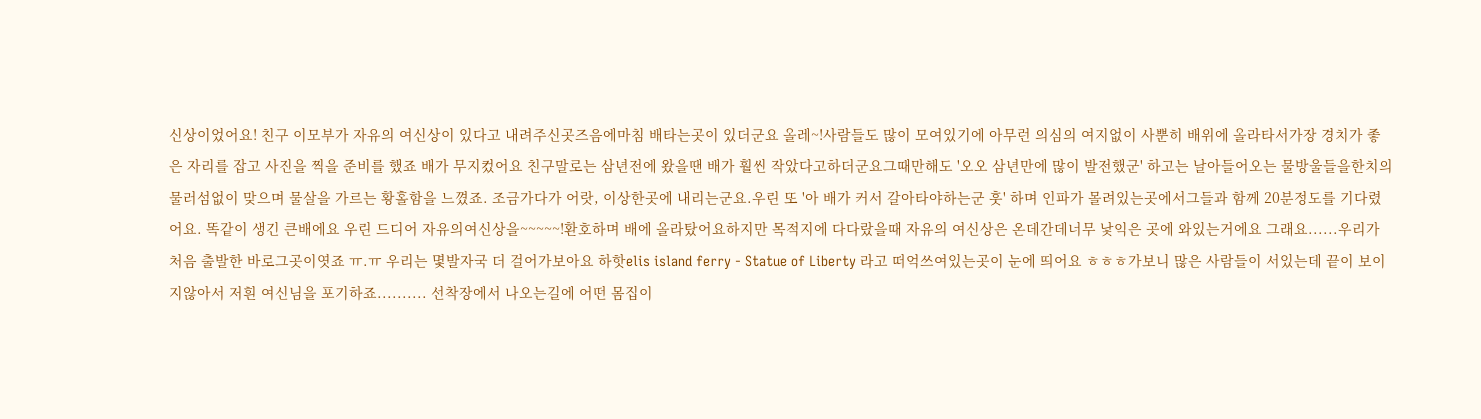신상이었어요! 친구 이모부가 자유의 여신상이 있다고 내려주신곳즈음에마침 배타는곳이 있더군요 올레~!사람들도 많이 모여있기에 아무런 의심의 여지없이 사뿐히 배위에 올라타서가장 경치가 좋은 자리를 잡고 사진을 찍을 준비를 했죠 배가 무지컸어요 친구말로는 삼년전에 왔을땐 배가 훨씬 작았다고하더군요그때만해도 '오오 삼년만에 많이 발전했군' 하고는 날아들어오는 물방울들을한치의 물러섬없이 맞으며 물살을 가르는 황홀함을 느꼈죠. 조금가다가 어랏, 이상한곳에 내리는군요.우린 또 '아 배가 커서 갈아타야하는군 훗' 하며 인파가 몰려있는곳에서그들과 함께 20분정도를 기다렸어요. 똑같이 생긴 큰배에요 우린 드디어 자유의여신상을~~~~~!환호하며 배에 올라탔어요하지만 목적지에 다다랐을때 자유의 여신상은 온데간데너무 낯익은 곳에 와있는거에요 그래요......우리가 처음 출발한 바로그곳이엿죠 ㅠ.ㅠ 우리는 몇발자국 더 걸어가보아요 하핫elis island ferry - Statue of Liberty 라고 떠억쓰여있는곳이 눈에 띄어요 ㅎㅎㅎ가보니 많은 사람들이 서있는데 끝이 보이지않아서 저흰 여신님을 포기하죠.......... 선착장에서 나오는길에 어떤 몸집이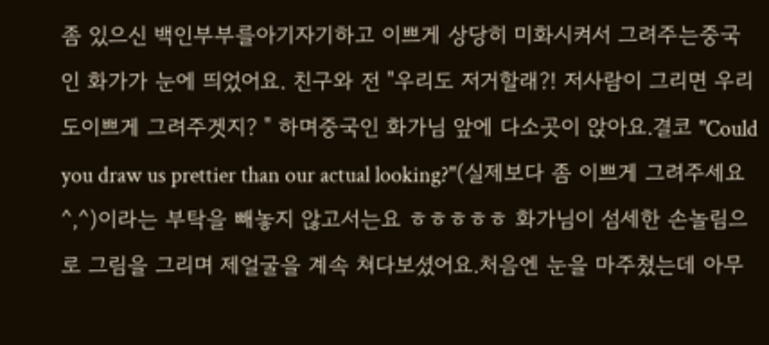좀 있으신 백인부부를아기자기하고 이쁘게 상당히 미화시켜서 그려주는중국인 화가가 눈에 띄었어요. 친구와 전 "우리도 저거할래?! 저사람이 그리면 우리도이쁘게 그려주겟지? " 하며중국인 화가님 앞에 다소곳이 앉아요.결코 "Could you draw us prettier than our actual looking?"(실제보다 좀 이쁘게 그려주세요 ^,^)이라는 부탁을 빼놓지 않고서는요 ㅎㅎㅎㅎㅎ 화가님이 섬세한 손놀림으로 그림을 그리며 제얼굴을 계속 쳐다보셨어요.처음엔 눈을 마주쳤는데 아무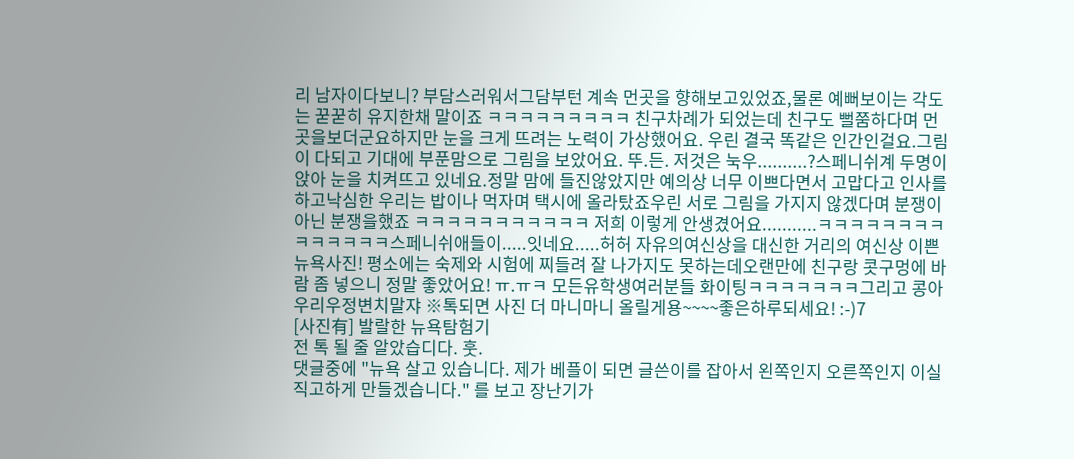리 남자이다보니? 부담스러워서그담부턴 계속 먼곳을 향해보고있었죠,물론 예뻐보이는 각도는 꾿꾿히 유지한채 말이죠 ㅋㅋㅋㅋㅋㅋㅋㅋㅋ 친구차례가 되었는데 친구도 뻘쭘하다며 먼곳을보더군요하지만 눈을 크게 뜨려는 노력이 가상했어요. 우린 결국 똑같은 인간인걸요.그림이 다되고 기대에 부푼맘으로 그림을 보았어요. 뚜.든. 저것은 눅우..........?스페니쉬계 두명이 앉아 눈을 치켜뜨고 있네요.정말 맘에 들진않았지만 예의상 너무 이쁘다면서 고맙다고 인사를하고낙심한 우리는 밥이나 먹자며 택시에 올라탔죠우린 서로 그림을 가지지 않겠다며 분쟁이아닌 분쟁을했죠 ㅋㅋㅋㅋㅋㅋㅋㅋㅋㅋㅋ 저희 이렇게 안생겼어요...........ㅋㅋㅋㅋㅋㅋㅋㅋㅋㅋㅋㅋㅋㅋ스페니쉬애들이.....잇네요.....허허 자유의여신상을 대신한 거리의 여신상 이쁜뉴욕사진! 평소에는 숙제와 시험에 찌들려 잘 나가지도 못하는데오랜만에 친구랑 콧구멍에 바람 좀 넣으니 정말 좋았어요! ㅠ.ㅠㅋ 모든유학생여러분들 화이팅ㅋㅋㅋㅋㅋㅋㅋ그리고 콩아 우리우정변치말쟈 ※톡되면 사진 더 마니마니 올릴게용~~~~좋은하루되세요! :-)7
[사진有] 발랄한 뉴욕탐험기
전 톡 될 줄 알았습디다. 훗.
댓글중에 "뉴욕 살고 있습니다. 제가 베플이 되면 글쓴이를 잡아서 왼쪽인지 오른쪽인지 이실직고하게 만들겠습니다." 를 보고 장난기가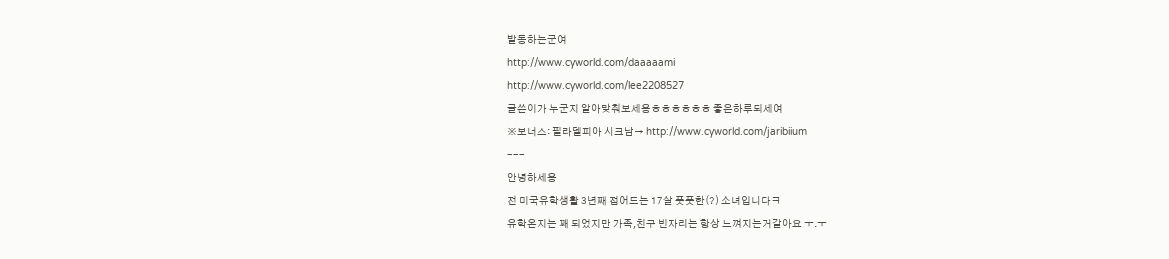발동하는군여
http://www.cyworld.com/daaaaami
http://www.cyworld.com/lee2208527
글쓴이가 누군지 알아맞춰보세용ㅎㅎㅎㅎㅎㅎ 좋은하루되세여
※보너스: 필라델피아 시크남→ http://www.cyworld.com/jaribiium
---
안녕하세용
전 미국유학생활 3년째 접어드는 17살 풋풋한(?) 소녀입니다ㅋ
유학온지는 꽤 되었지만 가족,친구 빈자리는 항상 느껴지는거같아요 ㅜ.ㅜ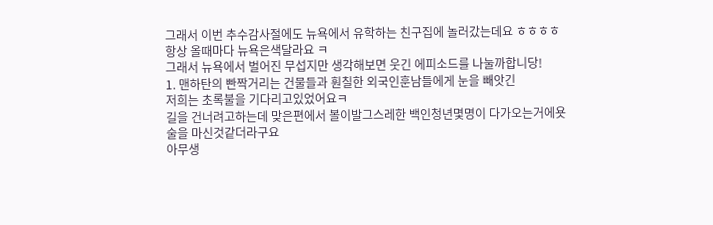그래서 이번 추수감사절에도 뉴욕에서 유학하는 친구집에 놀러갔는데요 ㅎㅎㅎㅎ
항상 올때마다 뉴욕은색달라요 ㅋ
그래서 뉴욕에서 벌어진 무섭지만 생각해보면 웃긴 에피소드를 나눌까합니당!
1. 맨하탄의 빤짝거리는 건물들과 훤칠한 외국인훈남들에게 눈을 빼앗긴
저희는 초록불을 기다리고있었어요ㅋ
길을 건너려고하는데 맞은편에서 볼이발그스레한 백인청년몇명이 다가오는거에욧
술을 마신것같더라구요
아무생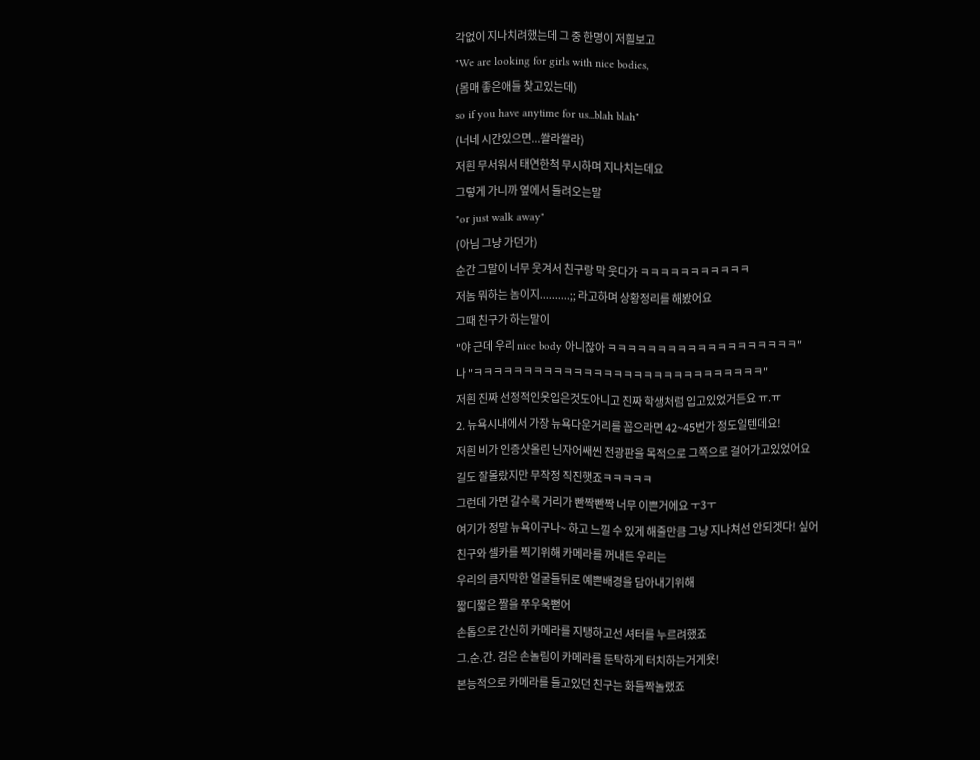각없이 지나치려했는데 그 중 한명이 저흴보고
"We are looking for girls with nice bodies,
(몸매 좋은애들 찾고있는데)
so if you have anytime for us...blah blah"
(너네 시간있으면...쏼라쏼라)
저흰 무서워서 태연한척 무시하며 지나치는데요
그렇게 가니까 옆에서 들려오는말
"or just walk away"
(아님 그냥 가던가)
순간 그말이 너무 웃겨서 친구랑 막 웃다가 ㅋㅋㅋㅋㅋㅋㅋㅋㅋㅋㅋ
저놈 뭐하는 놈이지..........;; 라고하며 상황정리를 해봤어요
그때 친구가 하는말이
"야 근데 우리 nice body 아니잖아 ㅋㅋㅋㅋㅋㅋㅋㅋㅋㅋㅋㅋㅋㅋㅋㅋㅋㅋㅋ"
나 "ㅋㅋㅋㅋㅋㅋㅋㅋㅋㅋㅋㅋㅋㅋㅋㅋㅋㅋㅋㅋㅋㅋㅋㅋㅋㅋㅋㅋㅋ"
저흰 진짜 선정적인옷입은것도아니고 진짜 학생처럼 입고있었거든요 ㅠ.ㅠ
2. 뉴욕시내에서 가장 뉴욕다운거리를 꼽으라면 42~45번가 정도일텐데요!
저흰 비가 인증샷올린 닌자어쌔씬 전광판을 목적으로 그쪽으로 걸어가고있었어요
길도 잘몰랐지만 무작정 직진햇죠ㅋㅋㅋㅋㅋ
그런데 가면 갈수록 거리가 빤짝빤짝 너무 이쁜거에요 ㅜ3ㅜ
여기가 정말 뉴욕이구나~ 하고 느낄 수 있게 해줄만큼 그냥 지나쳐선 안되겟다! 싶어
친구와 셀카를 찍기위해 카메라를 꺼내든 우리는
우리의 큼지막한 얼굴들뒤로 예쁜배경을 담아내기위해
짧디짧은 짤을 쭈우욱뻗어
손톱으로 간신히 카메라를 지탱하고선 셔터를 누르려했죠
그.순.간. 검은 손놀림이 카메라를 둔탁하게 터치하는거게욧!
본능적으로 카메라를 들고있던 친구는 화들짝놀랬죠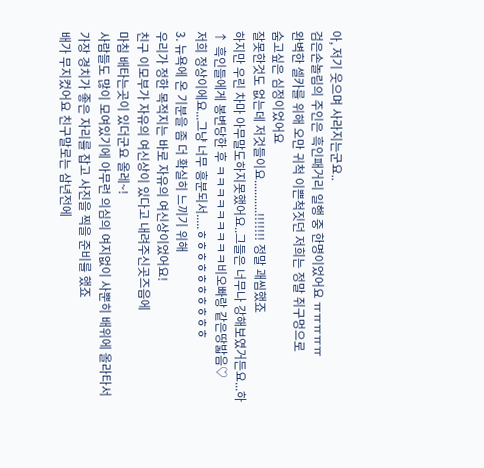아, 저기 웃으며 사라지는군요..
검은손놀림의 주인은 흑인패거리 일행 중 한명이었어요 ㅠㅠㅠㅠㅠ
완벽한 셀카를 위해 오만 귀척 이쁜척짓던 저희는 정말 쥐구멍으로
숨고싶은 심정이었어요
잘못한것도 없는데 저것들이요...........!!!!!!! 정말 괘씸했죠
하지만 우린 차마 아무말도하지못했어요..그들은 너무나 강해보였거든요...하
↑ 흑인들에게 봉변당한 후 ㅋㅋㅋㅋㅋㅋㅋㅋㅋ비오빠랑 같은땅밟음♡
저희 정상이에요...그냥 너무 흥분되서.....ㅎㅎㅎㅎㅎㅎㅎㅎㅎㅎ
3. 뉴욕에 온 기분을 좀 더 확실히 느끼기 위해
우리가 정한 목적지는 바로 자유의 여신상이었어요!
친구 이모부가 자유의 여신상이 있다고 내려주신곳즈음에
마침 배타는곳이 있더군요 올레~!
사람들도 많이 모여있기에 아무런 의심의 여지없이 사뿐히 배위에 올라타서
가장 경치가 좋은 자리를 잡고 사진을 찍을 준비를 했죠
배가 무지컸어요 친구말로는 삼년전에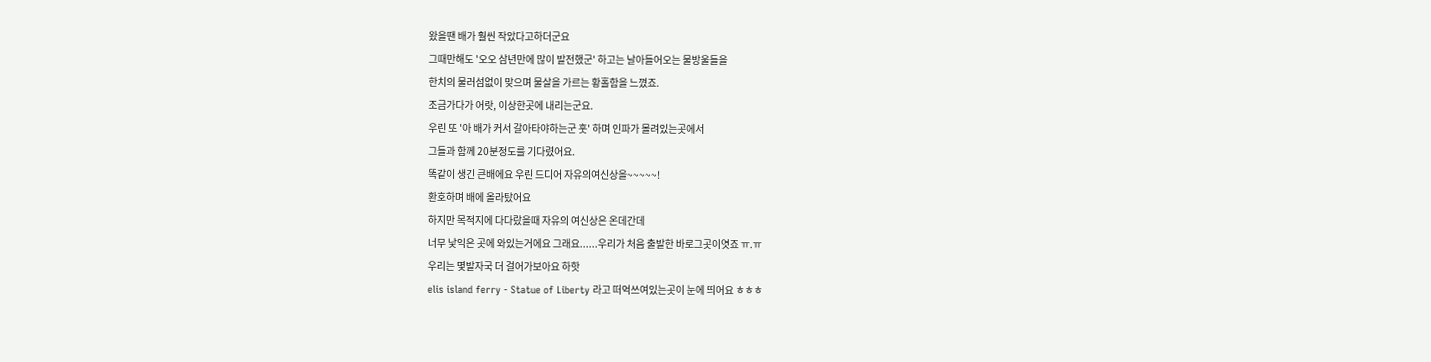왔을땐 배가 훨씬 작았다고하더군요
그때만해도 '오오 삼년만에 많이 발전했군' 하고는 날아들어오는 물방울들을
한치의 물러섬없이 맞으며 물살을 가르는 황홀함을 느꼈죠.
조금가다가 어랏, 이상한곳에 내리는군요.
우린 또 '아 배가 커서 갈아타야하는군 훗' 하며 인파가 몰려있는곳에서
그들과 함께 20분정도를 기다렸어요.
똑같이 생긴 큰배에요 우린 드디어 자유의여신상을~~~~~!
환호하며 배에 올라탔어요
하지만 목적지에 다다랐을때 자유의 여신상은 온데간데
너무 낯익은 곳에 와있는거에요 그래요......우리가 처음 출발한 바로그곳이엿죠 ㅠ.ㅠ
우리는 몇발자국 더 걸어가보아요 하핫
elis island ferry - Statue of Liberty 라고 떠억쓰여있는곳이 눈에 띄어요 ㅎㅎㅎ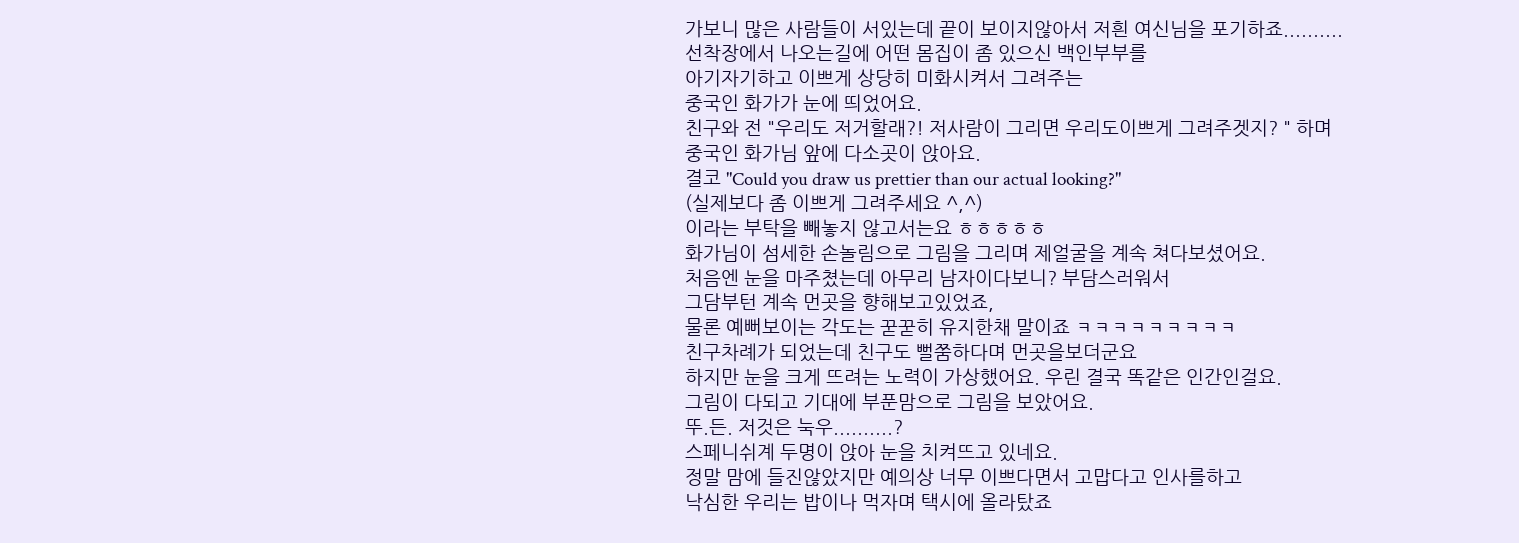가보니 많은 사람들이 서있는데 끝이 보이지않아서 저흰 여신님을 포기하죠..........
선착장에서 나오는길에 어떤 몸집이 좀 있으신 백인부부를
아기자기하고 이쁘게 상당히 미화시켜서 그려주는
중국인 화가가 눈에 띄었어요.
친구와 전 "우리도 저거할래?! 저사람이 그리면 우리도이쁘게 그려주겟지? " 하며
중국인 화가님 앞에 다소곳이 앉아요.
결코 "Could you draw us prettier than our actual looking?"
(실제보다 좀 이쁘게 그려주세요 ^,^)
이라는 부탁을 빼놓지 않고서는요 ㅎㅎㅎㅎㅎ
화가님이 섬세한 손놀림으로 그림을 그리며 제얼굴을 계속 쳐다보셨어요.
처음엔 눈을 마주쳤는데 아무리 남자이다보니? 부담스러워서
그담부턴 계속 먼곳을 향해보고있었죠,
물론 예뻐보이는 각도는 꾿꾿히 유지한채 말이죠 ㅋㅋㅋㅋㅋㅋㅋㅋㅋ
친구차례가 되었는데 친구도 뻘쭘하다며 먼곳을보더군요
하지만 눈을 크게 뜨려는 노력이 가상했어요. 우린 결국 똑같은 인간인걸요.
그림이 다되고 기대에 부푼맘으로 그림을 보았어요.
뚜.든. 저것은 눅우..........?
스페니쉬계 두명이 앉아 눈을 치켜뜨고 있네요.
정말 맘에 들진않았지만 예의상 너무 이쁘다면서 고맙다고 인사를하고
낙심한 우리는 밥이나 먹자며 택시에 올라탔죠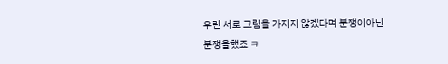우린 서로 그림을 가지지 않겠다며 분쟁이아닌 분쟁을했죠 ㅋ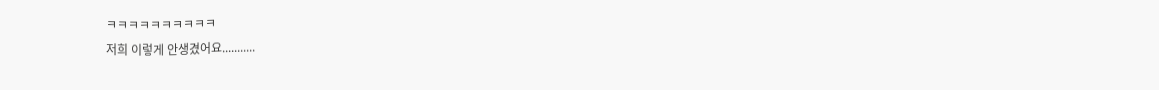ㅋㅋㅋㅋㅋㅋㅋㅋㅋㅋ
저희 이렇게 안생겼어요...........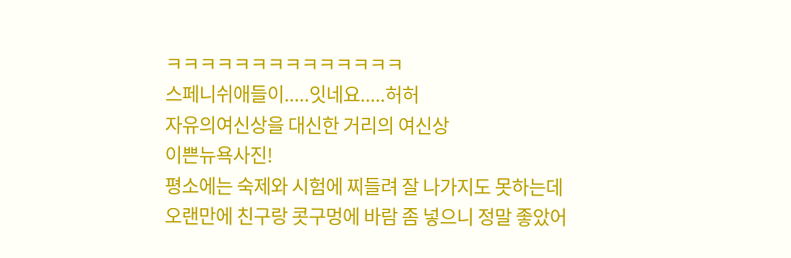ㅋㅋㅋㅋㅋㅋㅋㅋㅋㅋㅋㅋㅋㅋ
스페니쉬애들이.....잇네요.....허허
자유의여신상을 대신한 거리의 여신상
이쁜뉴욕사진!
평소에는 숙제와 시험에 찌들려 잘 나가지도 못하는데
오랜만에 친구랑 콧구멍에 바람 좀 넣으니 정말 좋았어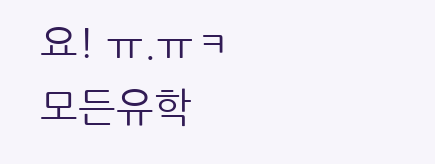요! ㅠ.ㅠㅋ
모든유학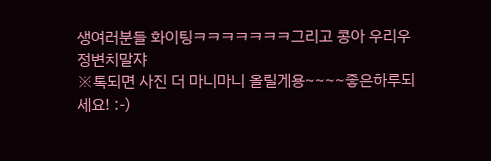생여러분들 화이팅ㅋㅋㅋㅋㅋㅋㅋ그리고 콩아 우리우정변치말쟈
※톡되면 사진 더 마니마니 올릴게용~~~~좋은하루되세요! :-)